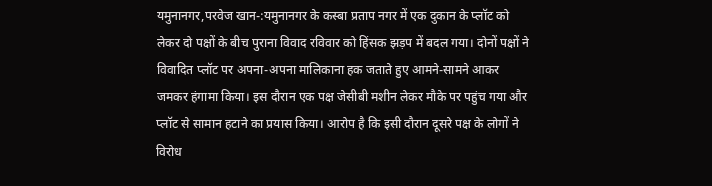यमुनानगर,परवेज खान-:यमुनानगर के कस्बा प्रताप नगर में एक दुकान के प्लॉट को लेकर दो पक्षों के बीच पुराना विवाद रविवार को हिंसक झड़प में बदल गया। दोनों पक्षों ने विवादित प्लॉट पर अपना-अपना मालिकाना हक जताते हुए आमने-सामने आकर जमकर हंगामा किया। इस दौरान एक पक्ष जेसीबी मशीन लेकर मौके पर पहुंच गया और प्लॉट से सामान हटाने का प्रयास किया। आरोप है कि इसी दौरान दूसरे पक्ष के लोगों ने विरोध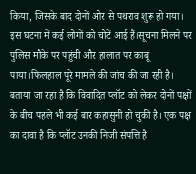किया, जिसके बाद दोनों ओर से पथराव शुरू हो गया। इस घटना में कई लोगों को चोटें आई हैं।सूचना मिलने पर पुलिस मौके पर पहुंची और हालात पर काबू पाया।फिलहाल पूरे मामले की जांच की जा रही है।
बताया जा रहा है कि विवादित प्लॉट को लेकर दोनों पक्षों के बीच पहले भी कई बार कहासुनी हो चुकी है। एक पक्ष का दावा है कि प्लॉट उनकी निजी संपत्ति है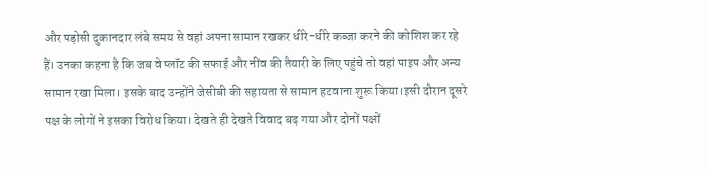और पड़ोसी दुकानदार लंबे समय से वहां अपना सामान रखकर धीरे-धीरे कब्जा करने की कोशिश कर रहे हैं। उनका कहना है कि जब वे प्लॉट की सफाई और नींव की तैयारी के लिए पहुंचे तो वहां पाइप और अन्य सामान रखा मिला। इसके बाद उन्होंने जेसीबी की सहायता से सामान हटवाना शुरू किया।इसी दौरान दूसरे पक्ष के लोगों ने इसका विरोध किया। देखते ही देखते विवाद बढ़ गया और दोनों पक्षों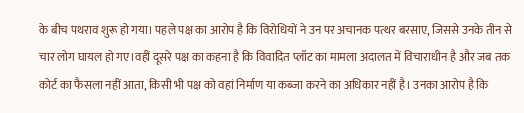के बीच पथराव शुरू हो गया। पहले पक्ष का आरोप है कि विरोधियों ने उन पर अचानक पत्थर बरसाए, जिससे उनके तीन से चार लोग घायल हो गए।वहीं दूसरे पक्ष का कहना है कि विवादित प्लॉट का मामला अदालत में विचाराधीन है और जब तक कोर्ट का फैसला नहीं आता, किसी भी पक्ष को वहां निर्माण या कब्जा करने का अधिकार नहीं है। उनका आरोप है कि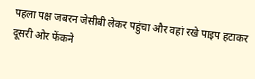पहला पक्ष जबरन जेसीबी लेकर पहुंचा और वहां रखे पाइप हटाकर दूसरी ओर फेंकने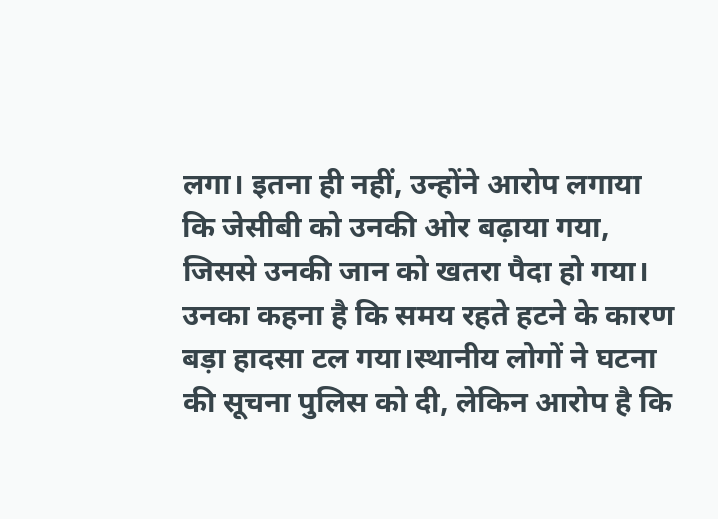लगा। इतना ही नहीं, उन्होंने आरोप लगाया कि जेसीबी को उनकी ओर बढ़ाया गया, जिससे उनकी जान को खतरा पैदा हो गया। उनका कहना है कि समय रहते हटने के कारण बड़ा हादसा टल गया।स्थानीय लोगों ने घटना की सूचना पुलिस को दी, लेकिन आरोप है कि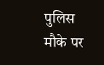पुलिस मौके पर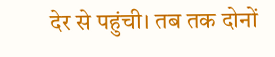देर से पहुंची। तब तक दोनों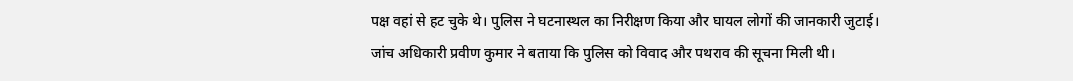पक्ष वहां से हट चुके थे। पुलिस ने घटनास्थल का निरीक्षण किया और घायल लोगों की जानकारी जुटाई।
जांच अधिकारी प्रवीण कुमार ने बताया कि पुलिस को विवाद और पथराव की सूचना मिली थी।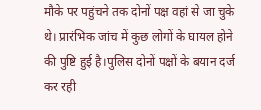मौके पर पहुंचने तक दोनों पक्ष वहां से जा चुके थे। प्रारंभिक जांच में कुछ लोगों के घायल होने की पुष्टि हुई है।पुलिस दोनों पक्षों के बयान दर्ज कर रही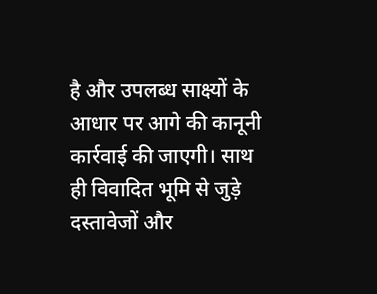है और उपलब्ध साक्ष्यों के आधार पर आगे की कानूनी कार्रवाई की जाएगी। साथ ही विवादित भूमि से जुड़े दस्तावेजों और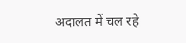अदालत में चल रहे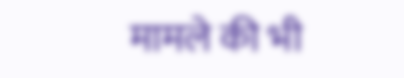मामले की भी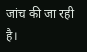जांच की जा रही है।